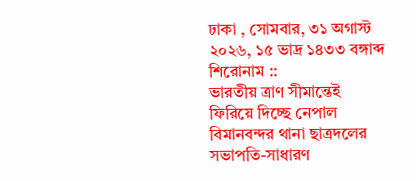ঢাকা , সোমবার, ৩১ অগাস্ট ২০২৬, ১৫ ভাদ্র ১৪৩৩ বঙ্গাব্দ
শিরোনাম ::
ভারতীয় ত্রাণ সীমান্তেই ফিরিয়ে দিচ্ছে নেপাল বিমানবন্দর থানা ছাত্রদলের সভাপতি-সাধারণ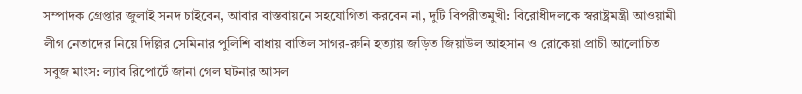সম্পাদক গ্রেপ্তার জুলাই সনদ চাইবেন, আবার বাস্তবায়নে সহযোগিতা করবেন না, দুটি বিপরীতমুখী: বিরোধীদলকে স্বরাষ্ট্রমন্ত্রী আওয়ামী লীগ নেতাদের নিয়ে দিল্লির সেমিনার পুলিশি বাধায় বাতিল সাগর-রুনি হত্যায় জড়িত জিয়াউল আহসান ও রোকেয়া প্রাচী আলোচিত সবুজ মাংস: ল্যাব রিপোর্টে জানা গেল ঘটনার আসল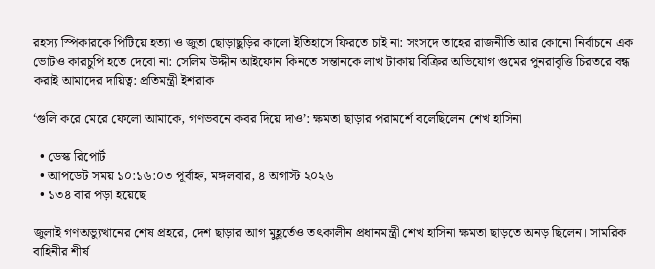রহস্য স্পিকারকে পিটিয়ে হত্যা ও জুতা ছোড়াছুড়ির কালো ইতিহাসে ফিরতে চাই না: সংসদে তাহের রাজনীতি আর কোনো নির্বাচনে এক ভোটও কারচুপি হতে দেবো না: সেলিম উদ্দীন আইফোন কিনতে সন্তানকে লাখ টাকায় বিক্রির অভিযোগ গুমের পুনরাবৃত্তি চিরতরে বন্ধ করাই আমাদের দায়িত্ব: প্রতিমন্ত্রী ইশরাক

‘গুলি করে মেরে ফেলো আমাকে, গণভবনে কবর দিয়ে দাও’: ক্ষমতা ছাড়ার পরামর্শে বলেছিলেন শেখ হাসিনা

  • ডেস্ক রিপোর্ট
  • আপডেট সময় ১০:১৬:০৩ পূর্বাহ্ন, মঙ্গলবার, ৪ অগাস্ট ২০২৬
  • ১৩৪ বার পড়া হয়েছে

জুলাই গণঅভ্যুত্থানের শেষ প্রহরে, দেশ ছাড়ার আগ মুহূর্তেও তৎকালীন প্রধানমন্ত্রী শেখ হাসিনা ক্ষমতা ছাড়তে অনড় ছিলেন। সামরিক বাহিনীর শীর্ষ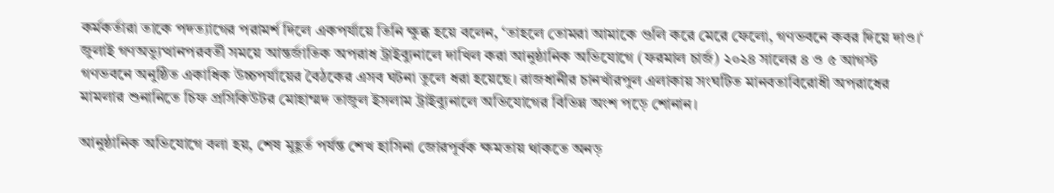কর্মকর্তারা তাকে পদত্যাগের পরামর্শ দিলে একপর্যায়ে তিনি ক্ষুব্ধ হয়ে বলেন, ‘তাহলে তোমরা আমাকে গুলি করে মেরে ফেলো, গণভবনে কবর দিয়ে দাও।‘  জুলাই গণঅভ্যুত্থানপরবর্তী সময়ে আন্তর্জাতিক অপরাধ ট্রাইব্যুনালে দাখিল করা আনুষ্ঠানিক অভিযোগে (ফরমাল চার্জ) ২০২৪ সালের ৪ ও ৫ আগস্ট গণভবনে অনুষ্ঠিত একাধিক উচ্চপর্যায়ের বৈঠকের এসব ঘটনা তুলে ধরা হয়েছে। রাজধানীর চানখাঁরপুল এলাকায় সংঘটিত মানবতাবিরোধী অপরাধের মামলার শুনানিতে চিফ প্রসিকিউটর মোহাম্মদ তাজুল ইসলাম ট্রাইব্যুনালে অভিযোগের বিভিন্ন অংশ পড়ে শোনান।

আনুষ্ঠানিক অভিযোগে বলা হয়, শেষ মুহূর্ত পর্যন্ত শেখ হাসিনা জোরপূর্বক ক্ষমতায় থাকতে অনড়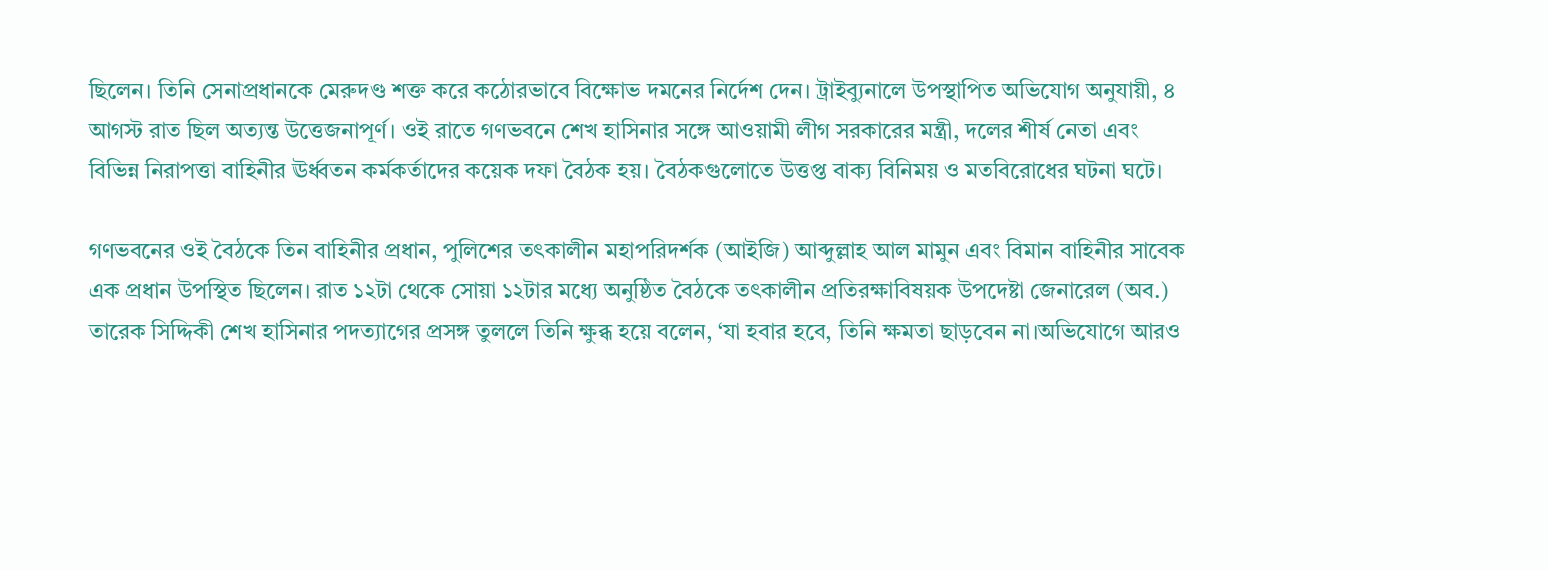ছিলেন। তিনি সেনাপ্রধানকে মেরুদণ্ড শক্ত করে কঠোরভাবে বিক্ষোভ দমনের নির্দেশ দেন। ট্রাইব্যুনালে উপস্থাপিত অভিযোগ অনুযায়ী, ৪ আগস্ট রাত ছিল অত্যন্ত উত্তেজনাপূর্ণ। ওই রাতে গণভবনে শেখ হাসিনার সঙ্গে আওয়ামী লীগ সরকারের মন্ত্রী, দলের শীর্ষ নেতা এবং বিভিন্ন নিরাপত্তা বাহিনীর ঊর্ধ্বতন কর্মকর্তাদের কয়েক দফা বৈঠক হয়। বৈঠকগুলোতে উত্তপ্ত বাক্য বিনিময় ও মতবিরোধের ঘটনা ঘটে।

গণভবনের ওই বৈঠকে তিন বাহিনীর প্রধান, পুলিশের তৎকালীন মহাপরিদর্শক (আইজি) আব্দুল্লাহ আল মামুন এবং বিমান বাহিনীর সাবেক এক প্রধান উপস্থিত ছিলেন। রাত ১২টা থেকে সোয়া ১২টার মধ্যে অনুষ্ঠিত বৈঠকে তৎকালীন প্রতিরক্ষাবিষয়ক উপদেষ্টা জেনারেল (অব.) তারেক সিদ্দিকী শেখ হাসিনার পদত্যাগের প্রসঙ্গ তুললে তিনি ক্ষুব্ধ হয়ে বলেন, ‘যা হবার হবে, তিনি ক্ষমতা ছাড়বেন না।অভিযোগে আরও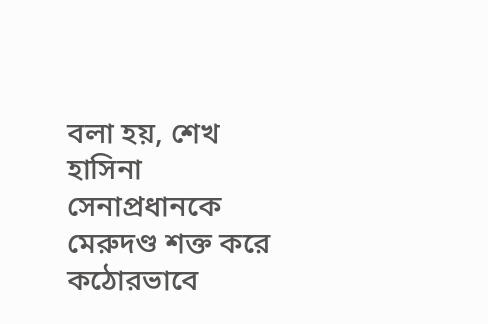বলা হয়, শেখ হাসিনা সেনাপ্রধানকে মেরুদণ্ড শক্ত করে কঠোরভাবে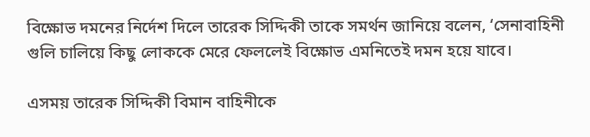বিক্ষোভ দমনের নির্দেশ দিলে তারেক সিদ্দিকী তাকে সমর্থন জানিয়ে বলেন, ‘সেনাবাহিনী গুলি চালিয়ে কিছু লোককে মেরে ফেললেই বিক্ষোভ এমনিতেই দমন হয়ে যাবে।

এসময় তারেক সিদ্দিকী বিমান বাহিনীকে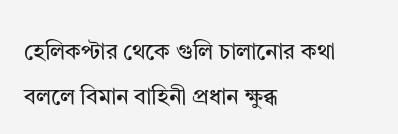হেলিকপ্টার থেকে গুলি চালানোর কথা বললে বিমান বাহিনী প্রধান ক্ষুব্ধ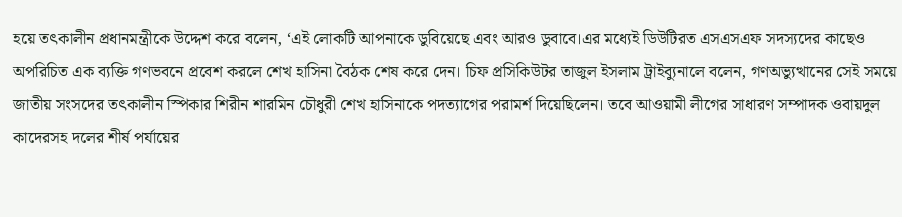হয়ে তৎকালীন প্রধানমন্ত্রীকে উদ্দেশ করে বলেন, ‘এই লোকটি আপনাকে ডুবিয়েছে এবং আরও ডুবাবে।এর মধ্যেই ডিউটিরত এসএসএফ সদস্যদের কাছেও অপরিচিত এক ব্যক্তি গণভবনে প্রবেশ করলে শেখ হাসিনা বৈঠক শেষ করে দেন। চিফ প্রসিকিউটর তাজুল ইসলাম ট্রাইব্যুনালে বলেন, গণঅভ্যুত্থানের সেই সময়ে জাতীয় সংসদের তৎকালীন স্পিকার শিরীন শারমিন চৌধুরী শেখ হাসিনাকে পদত্যাগের পরামর্শ দিয়েছিলেন। তবে আওয়ামী লীগের সাধারণ সম্পাদক ওবায়দুল কাদেরসহ দলের শীর্ষ পর্যায়ের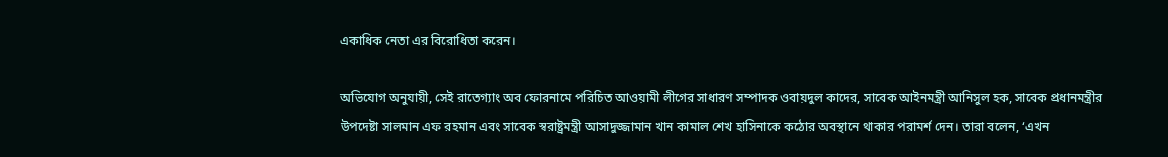একাধিক নেতা এর বিরোধিতা করেন।

অভিযোগ অনুযায়ী, সেই রাতেগ্যাং অব ফোরনামে পরিচিত আওয়ামী লীগের সাধারণ সম্পাদক ওবায়দুল কাদের, সাবেক আইনমন্ত্রী আনিসুল হক, সাবেক প্রধানমন্ত্রীর উপদেষ্টা সালমান এফ রহমান এবং সাবেক স্বরাষ্ট্রমন্ত্রী আসাদুজ্জামান খান কামাল শেখ হাসিনাকে কঠোর অবস্থানে থাকার পরামর্শ দেন। তারা বলেন, ‘এখন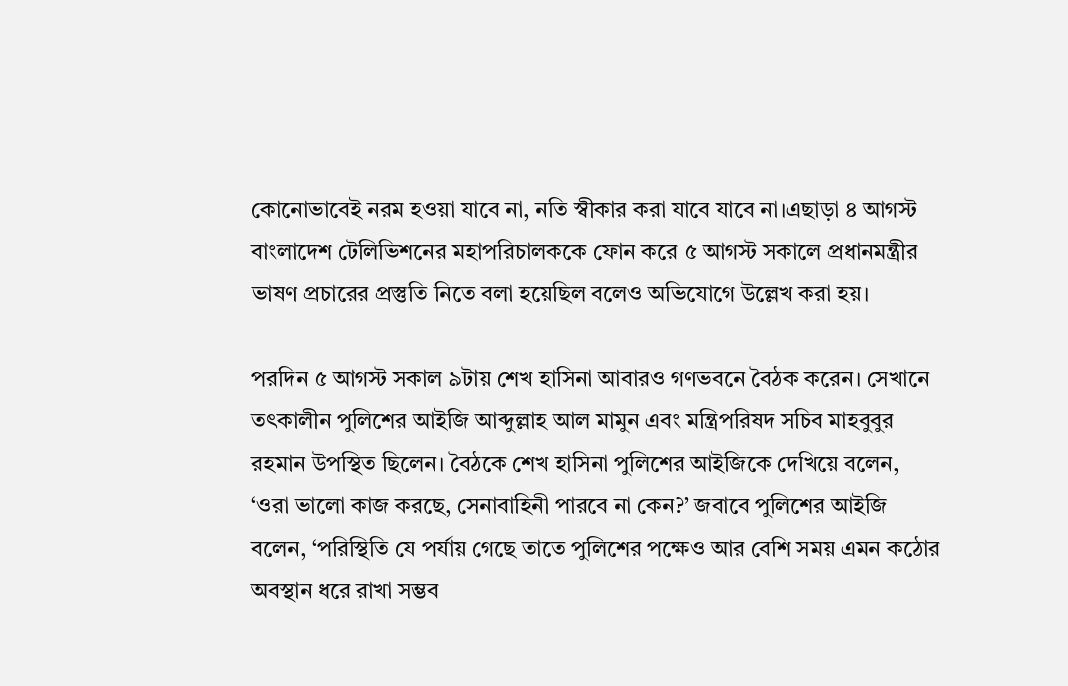কোনোভাবেই নরম হওয়া যাবে না, নতি স্বীকার করা যাবে যাবে না।এছাড়া ৪ আগস্ট বাংলাদেশ টেলিভিশনের মহাপরিচালককে ফোন করে ৫ আগস্ট সকালে প্রধানমন্ত্রীর ভাষণ প্রচারের প্রস্তুতি নিতে বলা হয়েছিল বলেও অভিযোগে উল্লেখ করা হয়।

পরদিন ৫ আগস্ট সকাল ৯টায় শেখ হাসিনা আবারও গণভবনে বৈঠক করেন। সেখানে তৎকালীন পুলিশের আইজি আব্দুল্লাহ আল মামুন এবং মন্ত্রিপরিষদ সচিব মাহবুবুর রহমান উপস্থিত ছিলেন। বৈঠকে শেখ হাসিনা পুলিশের আইজিকে দেখিয়ে বলেন, ‘ওরা ভালো কাজ করছে, সেনাবাহিনী পারবে না কেন?’ জবাবে পুলিশের আইজি বলেন, ‘পরিস্থিতি যে পর্যায় গেছে তাতে পুলিশের পক্ষেও আর বেশি সময় এমন কঠোর অবস্থান ধরে রাখা সম্ভব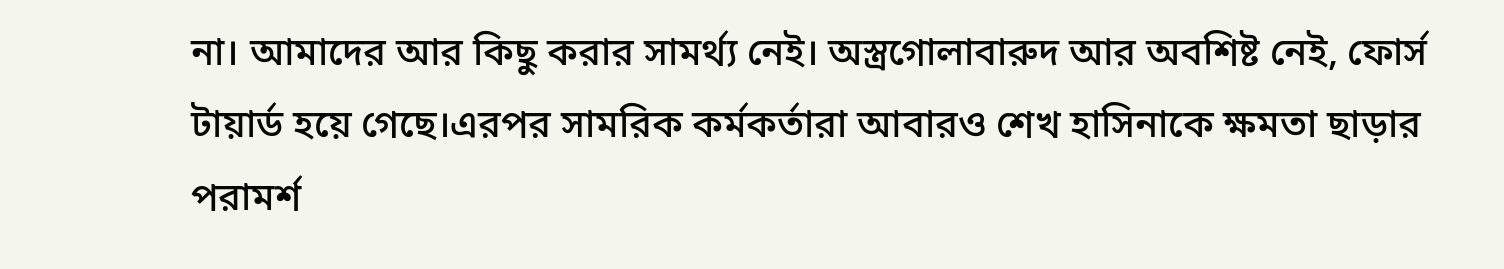না। আমাদের আর কিছু করার সামর্থ্য নেই। অস্ত্রগোলাবারুদ আর অবশিষ্ট নেই, ফোর্স টায়ার্ড হয়ে গেছে।এরপর সামরিক কর্মকর্তারা আবারও শেখ হাসিনাকে ক্ষমতা ছাড়ার পরামর্শ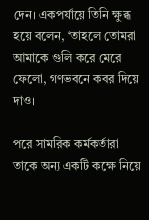দেন। একপর্যায়ে তিনি ক্ষুব্ধ হয়ে বলেন, ‘তাহলে তোমরা আমাকে গুলি করে মেরে ফেলো, গণভবনে কবর দিয়ে দাও।

পরে সামরিক কর্মকর্তারা তাকে অন্য একটি কক্ষে নিয়ে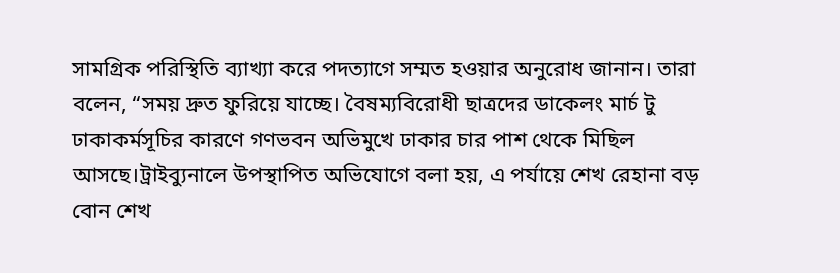সামগ্রিক পরিস্থিতি ব্যাখ্যা করে পদত্যাগে সম্মত হওয়ার অনুরোধ জানান। তারা বলেন, “সময় দ্রুত ফুরিয়ে যাচ্ছে। বৈষম্যবিরোধী ছাত্রদের ডাকেলং মার্চ টু ঢাকাকর্মসূচির কারণে গণভবন অভিমুখে ঢাকার চার পাশ থেকে মিছিল আসছে।ট্রাইব্যুনালে উপস্থাপিত অভিযোগে বলা হয়, এ পর্যায়ে শেখ রেহানা বড় বোন শেখ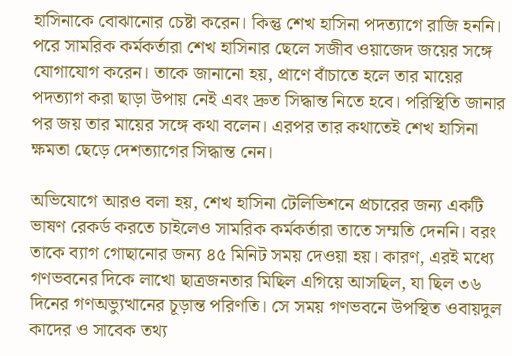হাসিনাকে বোঝানোর চেষ্টা করেন। কিন্তু শেখ হাসিনা পদত্যাগে রাজি হননি। পরে সামরিক কর্মকর্তারা শেখ হাসিনার ছেলে সজীব ওয়াজেদ জয়ের সঙ্গে যোগাযোগ করেন। তাকে জানানো হয়, প্রাণে বাঁচাতে হলে তার মায়ের পদত্যাগ করা ছাড়া উপায় নেই এবং দ্রুত সিদ্ধান্ত নিতে হবে। পরিস্থিতি জানার পর জয় তার মায়ের সঙ্গে কথা বলেন। এরপর তার কথাতেই শেখ হাসিনা ক্ষমতা ছেড়ে দেশত্যাগের সিদ্ধান্ত নেন।

অভিযোগে আরও বলা হয়, শেখ হাসিনা টেলিভিশনে প্রচারের জন্য একটি ভাষণ রেকর্ড করতে চাইলেও সামরিক কর্মকর্তারা তাতে সম্মতি দেননি। বরং তাকে ব্যাগ গোছানোর জন্য ৪৫ মিনিট সময় দেওয়া হয়। কারণ, এরই মধ্যে গণভবনের দিকে লাখো ছাত্রজনতার মিছিল এগিয়ে আসছিল, যা ছিল ৩৬ দিনের গণঅভ্যুত্থানের চূড়ান্ত পরিণতি। সে সময় গণভবনে উপস্থিত ওবায়দুল কাদের ও সাবেক তথ্য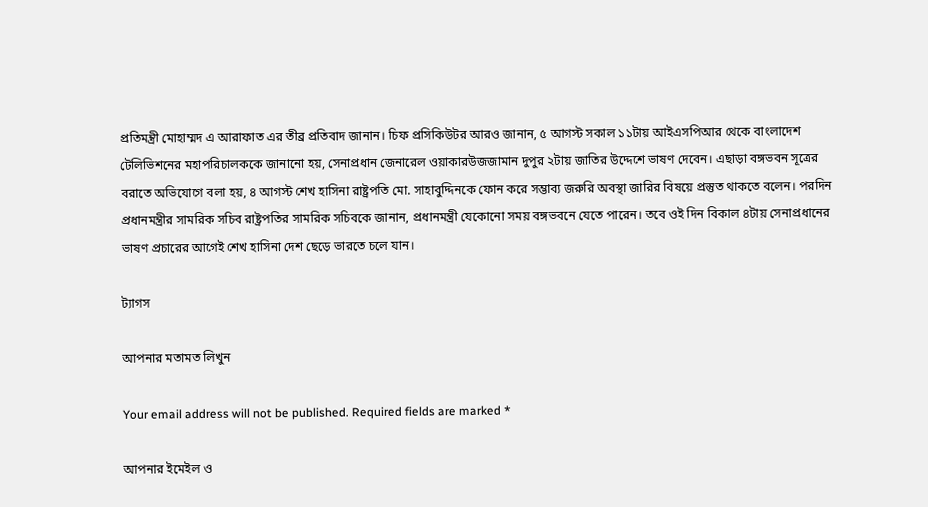প্রতিমন্ত্রী মোহাম্মদ এ আরাফাত এর তীব্র প্রতিবাদ জানান। চিফ প্রসিকিউটর আরও জানান, ৫ আগস্ট সকাল ১১টায় আইএসপিআর থেকে বাংলাদেশ টেলিভিশনের মহাপরিচালককে জানানো হয়, সেনাপ্রধান জেনারেল ওয়াকারউজজামান দুপুর ২টায় জাতির উদ্দেশে ভাষণ দেবেন। এছাড়া বঙ্গভবন সূত্রের বরাতে অভিযোগে বলা হয়, ৪ আগস্ট শেখ হাসিনা রাষ্ট্রপতি মো. সাহাবুদ্দিনকে ফোন করে সম্ভাব্য জরুরি অবস্থা জারির বিষয়ে প্রস্তুত থাকতে বলেন। পরদিন প্রধানমন্ত্রীর সামরিক সচিব রাষ্ট্রপতির সামরিক সচিবকে জানান, প্রধানমন্ত্রী যেকোনো সময় বঙ্গভবনে যেতে পারেন। তবে ওই দিন বিকাল ৪টায় সেনাপ্রধানের ভাষণ প্রচারের আগেই শেখ হাসিনা দেশ ছেড়ে ভারতে চলে যান।

ট্যাগস

আপনার মতামত লিখুন

Your email address will not be published. Required fields are marked *

আপনার ইমেইল ও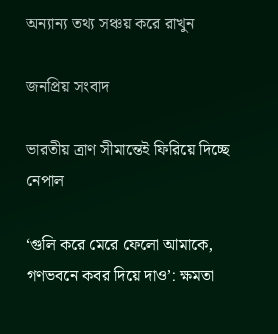অন্যান্য তথ্য সঞ্চয় করে রাখুন

জনপ্রিয় সংবাদ

ভারতীয় ত্রাণ সীমান্তেই ফিরিয়ে দিচ্ছে নেপাল

‘গুলি করে মেরে ফেলো আমাকে, গণভবনে কবর দিয়ে দাও’: ক্ষমতা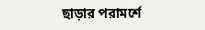ছাড়ার পরামর্শে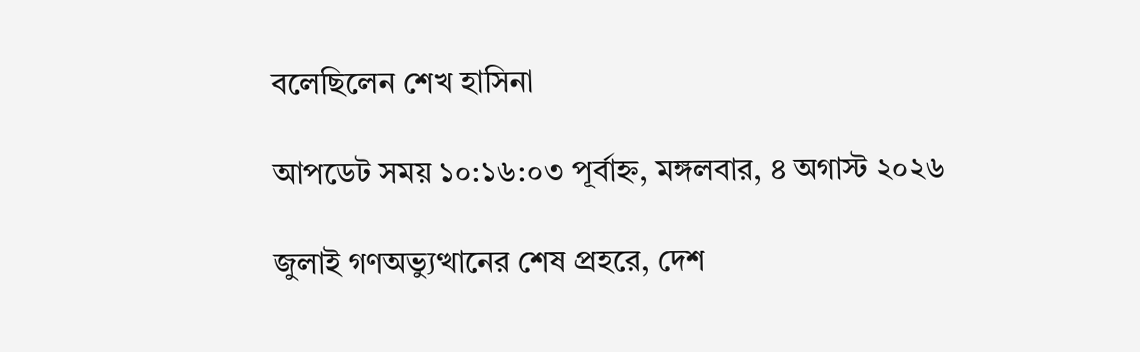বলেছিলেন শেখ হাসিনা

আপডেট সময় ১০:১৬:০৩ পূর্বাহ্ন, মঙ্গলবার, ৪ অগাস্ট ২০২৬

জুলাই গণঅভ্যুত্থানের শেষ প্রহরে, দেশ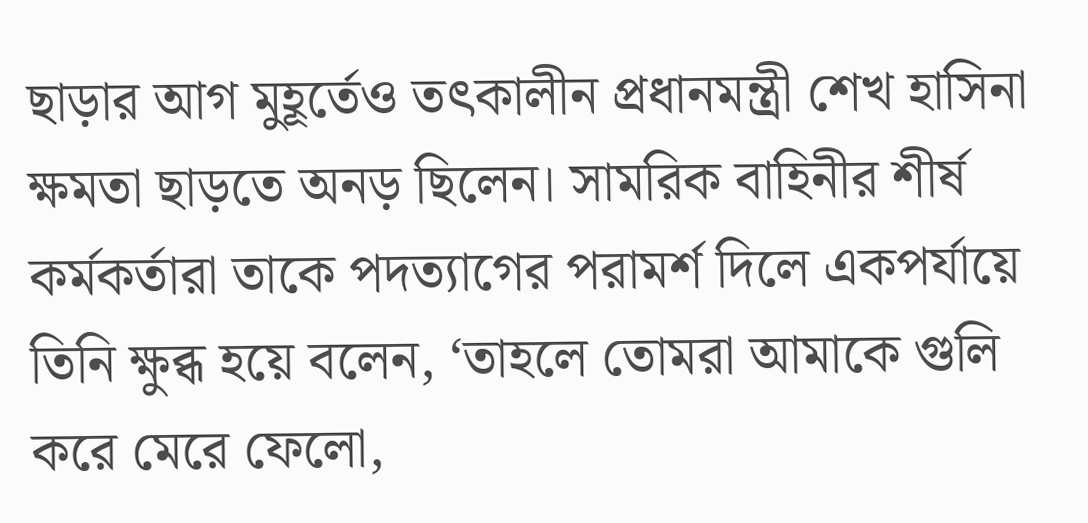ছাড়ার আগ মুহূর্তেও তৎকালীন প্রধানমন্ত্রী শেখ হাসিনা ক্ষমতা ছাড়তে অনড় ছিলেন। সামরিক বাহিনীর শীর্ষ কর্মকর্তারা তাকে পদত্যাগের পরামর্শ দিলে একপর্যায়ে তিনি ক্ষুব্ধ হয়ে বলেন, ‘তাহলে তোমরা আমাকে গুলি করে মেরে ফেলো,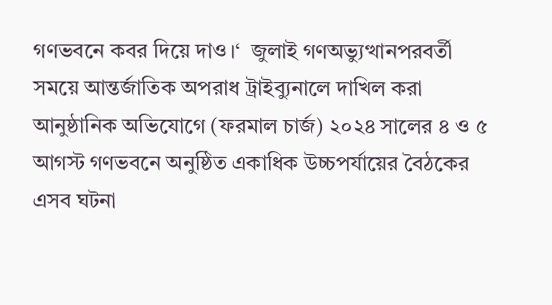গণভবনে কবর দিয়ে দাও।‘  জুলাই গণঅভ্যুত্থানপরবর্তী সময়ে আন্তর্জাতিক অপরাধ ট্রাইব্যুনালে দাখিল করা আনুষ্ঠানিক অভিযোগে (ফরমাল চার্জ) ২০২৪ সালের ৪ ও ৫ আগস্ট গণভবনে অনুষ্ঠিত একাধিক উচ্চপর্যায়ের বৈঠকের এসব ঘটনা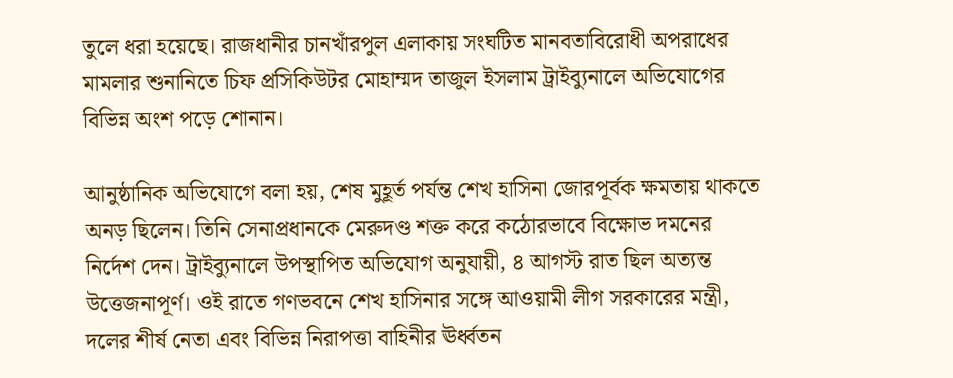তুলে ধরা হয়েছে। রাজধানীর চানখাঁরপুল এলাকায় সংঘটিত মানবতাবিরোধী অপরাধের মামলার শুনানিতে চিফ প্রসিকিউটর মোহাম্মদ তাজুল ইসলাম ট্রাইব্যুনালে অভিযোগের বিভিন্ন অংশ পড়ে শোনান।

আনুষ্ঠানিক অভিযোগে বলা হয়, শেষ মুহূর্ত পর্যন্ত শেখ হাসিনা জোরপূর্বক ক্ষমতায় থাকতে অনড় ছিলেন। তিনি সেনাপ্রধানকে মেরুদণ্ড শক্ত করে কঠোরভাবে বিক্ষোভ দমনের নির্দেশ দেন। ট্রাইব্যুনালে উপস্থাপিত অভিযোগ অনুযায়ী, ৪ আগস্ট রাত ছিল অত্যন্ত উত্তেজনাপূর্ণ। ওই রাতে গণভবনে শেখ হাসিনার সঙ্গে আওয়ামী লীগ সরকারের মন্ত্রী, দলের শীর্ষ নেতা এবং বিভিন্ন নিরাপত্তা বাহিনীর ঊর্ধ্বতন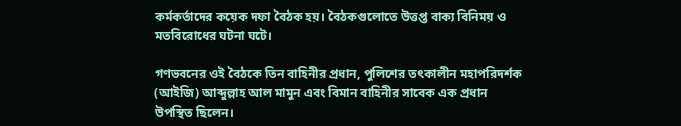কর্মকর্তাদের কয়েক দফা বৈঠক হয়। বৈঠকগুলোতে উত্তপ্ত বাক্য বিনিময় ও মতবিরোধের ঘটনা ঘটে।

গণভবনের ওই বৈঠকে তিন বাহিনীর প্রধান, পুলিশের তৎকালীন মহাপরিদর্শক (আইজি) আব্দুল্লাহ আল মামুন এবং বিমান বাহিনীর সাবেক এক প্রধান উপস্থিত ছিলেন।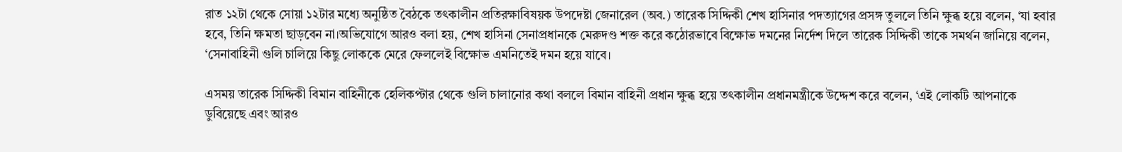রাত ১২টা থেকে সোয়া ১২টার মধ্যে অনুষ্ঠিত বৈঠকে তৎকালীন প্রতিরক্ষাবিষয়ক উপদেষ্টা জেনারেল (অব.) তারেক সিদ্দিকী শেখ হাসিনার পদত্যাগের প্রসঙ্গ তুললে তিনি ক্ষুব্ধ হয়ে বলেন, ‘যা হবার হবে, তিনি ক্ষমতা ছাড়বেন না।অভিযোগে আরও বলা হয়, শেখ হাসিনা সেনাপ্রধানকে মেরুদণ্ড শক্ত করে কঠোরভাবে বিক্ষোভ দমনের নির্দেশ দিলে তারেক সিদ্দিকী তাকে সমর্থন জানিয়ে বলেন, ‘সেনাবাহিনী গুলি চালিয়ে কিছু লোককে মেরে ফেললেই বিক্ষোভ এমনিতেই দমন হয়ে যাবে।

এসময় তারেক সিদ্দিকী বিমান বাহিনীকে হেলিকপ্টার থেকে গুলি চালানোর কথা বললে বিমান বাহিনী প্রধান ক্ষুব্ধ হয়ে তৎকালীন প্রধানমন্ত্রীকে উদ্দেশ করে বলেন, ‘এই লোকটি আপনাকে ডুবিয়েছে এবং আরও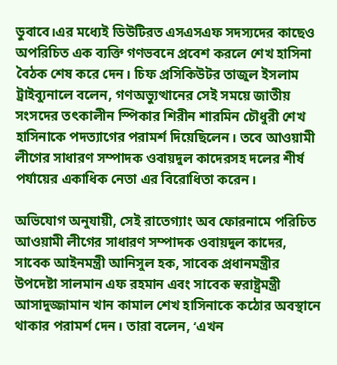ডুবাবে।এর মধ্যেই ডিউটিরত এসএসএফ সদস্যদের কাছেও অপরিচিত এক ব্যক্তি গণভবনে প্রবেশ করলে শেখ হাসিনা বৈঠক শেষ করে দেন। চিফ প্রসিকিউটর তাজুল ইসলাম ট্রাইব্যুনালে বলেন, গণঅভ্যুত্থানের সেই সময়ে জাতীয় সংসদের তৎকালীন স্পিকার শিরীন শারমিন চৌধুরী শেখ হাসিনাকে পদত্যাগের পরামর্শ দিয়েছিলেন। তবে আওয়ামী লীগের সাধারণ সম্পাদক ওবায়দুল কাদেরসহ দলের শীর্ষ পর্যায়ের একাধিক নেতা এর বিরোধিতা করেন।

অভিযোগ অনুযায়ী, সেই রাতেগ্যাং অব ফোরনামে পরিচিত আওয়ামী লীগের সাধারণ সম্পাদক ওবায়দুল কাদের, সাবেক আইনমন্ত্রী আনিসুল হক, সাবেক প্রধানমন্ত্রীর উপদেষ্টা সালমান এফ রহমান এবং সাবেক স্বরাষ্ট্রমন্ত্রী আসাদুজ্জামান খান কামাল শেখ হাসিনাকে কঠোর অবস্থানে থাকার পরামর্শ দেন। তারা বলেন, ‘এখন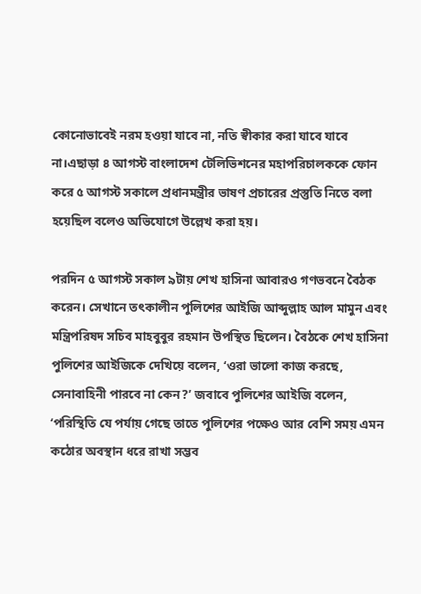কোনোভাবেই নরম হওয়া যাবে না, নতি স্বীকার করা যাবে যাবে না।এছাড়া ৪ আগস্ট বাংলাদেশ টেলিভিশনের মহাপরিচালককে ফোন করে ৫ আগস্ট সকালে প্রধানমন্ত্রীর ভাষণ প্রচারের প্রস্তুতি নিতে বলা হয়েছিল বলেও অভিযোগে উল্লেখ করা হয়।

পরদিন ৫ আগস্ট সকাল ৯টায় শেখ হাসিনা আবারও গণভবনে বৈঠক করেন। সেখানে তৎকালীন পুলিশের আইজি আব্দুল্লাহ আল মামুন এবং মন্ত্রিপরিষদ সচিব মাহবুবুর রহমান উপস্থিত ছিলেন। বৈঠকে শেখ হাসিনা পুলিশের আইজিকে দেখিয়ে বলেন, ‘ওরা ভালো কাজ করছে, সেনাবাহিনী পারবে না কেন?’ জবাবে পুলিশের আইজি বলেন, ‘পরিস্থিতি যে পর্যায় গেছে তাতে পুলিশের পক্ষেও আর বেশি সময় এমন কঠোর অবস্থান ধরে রাখা সম্ভব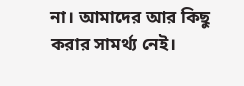না। আমাদের আর কিছু করার সামর্থ্য নেই।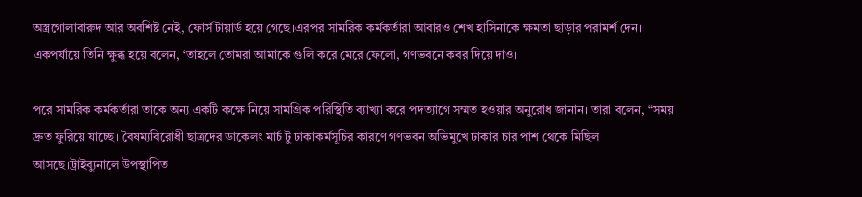অস্ত্রগোলাবারুদ আর অবশিষ্ট নেই, ফোর্স টায়ার্ড হয়ে গেছে।এরপর সামরিক কর্মকর্তারা আবারও শেখ হাসিনাকে ক্ষমতা ছাড়ার পরামর্শ দেন। একপর্যায়ে তিনি ক্ষুব্ধ হয়ে বলেন, ‘তাহলে তোমরা আমাকে গুলি করে মেরে ফেলো, গণভবনে কবর দিয়ে দাও।

পরে সামরিক কর্মকর্তারা তাকে অন্য একটি কক্ষে নিয়ে সামগ্রিক পরিস্থিতি ব্যাখ্যা করে পদত্যাগে সম্মত হওয়ার অনুরোধ জানান। তারা বলেন, “সময় দ্রুত ফুরিয়ে যাচ্ছে। বৈষম্যবিরোধী ছাত্রদের ডাকেলং মার্চ টু ঢাকাকর্মসূচির কারণে গণভবন অভিমুখে ঢাকার চার পাশ থেকে মিছিল আসছে।ট্রাইব্যুনালে উপস্থাপিত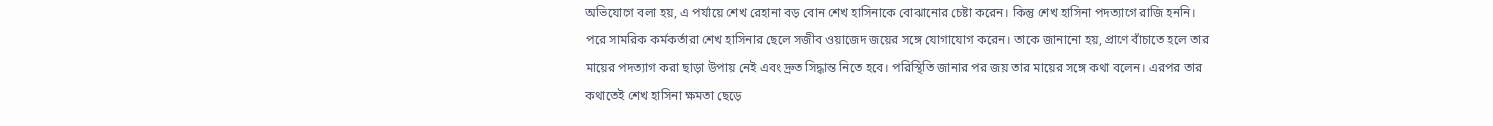অভিযোগে বলা হয়, এ পর্যায়ে শেখ রেহানা বড় বোন শেখ হাসিনাকে বোঝানোর চেষ্টা করেন। কিন্তু শেখ হাসিনা পদত্যাগে রাজি হননি। পরে সামরিক কর্মকর্তারা শেখ হাসিনার ছেলে সজীব ওয়াজেদ জয়ের সঙ্গে যোগাযোগ করেন। তাকে জানানো হয়, প্রাণে বাঁচাতে হলে তার মায়ের পদত্যাগ করা ছাড়া উপায় নেই এবং দ্রুত সিদ্ধান্ত নিতে হবে। পরিস্থিতি জানার পর জয় তার মায়ের সঙ্গে কথা বলেন। এরপর তার কথাতেই শেখ হাসিনা ক্ষমতা ছেড়ে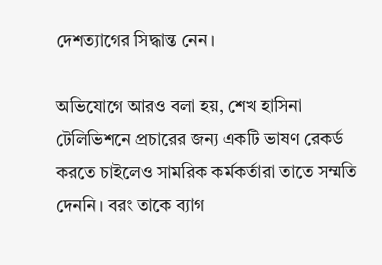দেশত্যাগের সিদ্ধান্ত নেন।

অভিযোগে আরও বলা হয়, শেখ হাসিনা টেলিভিশনে প্রচারের জন্য একটি ভাষণ রেকর্ড করতে চাইলেও সামরিক কর্মকর্তারা তাতে সম্মতি দেননি। বরং তাকে ব্যাগ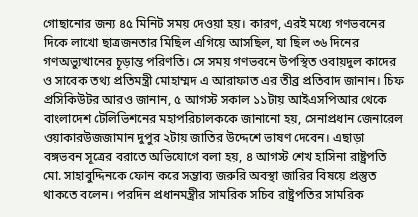গোছানোর জন্য ৪৫ মিনিট সময় দেওয়া হয়। কারণ, এরই মধ্যে গণভবনের দিকে লাখো ছাত্রজনতার মিছিল এগিয়ে আসছিল, যা ছিল ৩৬ দিনের গণঅভ্যুত্থানের চূড়ান্ত পরিণতি। সে সময় গণভবনে উপস্থিত ওবায়দুল কাদের ও সাবেক তথ্য প্রতিমন্ত্রী মোহাম্মদ এ আরাফাত এর তীব্র প্রতিবাদ জানান। চিফ প্রসিকিউটর আরও জানান, ৫ আগস্ট সকাল ১১টায় আইএসপিআর থেকে বাংলাদেশ টেলিভিশনের মহাপরিচালককে জানানো হয়, সেনাপ্রধান জেনারেল ওয়াকারউজজামান দুপুর ২টায় জাতির উদ্দেশে ভাষণ দেবেন। এছাড়া বঙ্গভবন সূত্রের বরাতে অভিযোগে বলা হয়, ৪ আগস্ট শেখ হাসিনা রাষ্ট্রপতি মো. সাহাবুদ্দিনকে ফোন করে সম্ভাব্য জরুরি অবস্থা জারির বিষয়ে প্রস্তুত থাকতে বলেন। পরদিন প্রধানমন্ত্রীর সামরিক সচিব রাষ্ট্রপতির সামরিক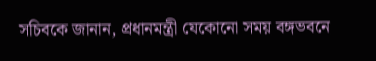সচিবকে জানান, প্রধানমন্ত্রী যেকোনো সময় বঙ্গভবনে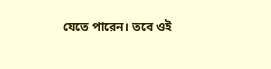যেতে পারেন। তবে ওই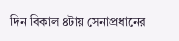দিন বিকাল ৪টায় সেনাপ্রধানের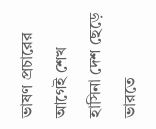ভাষণ প্রচারের আগেই শেখ হাসিনা দেশ ছেড়ে ভারতে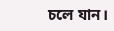চলে যান।